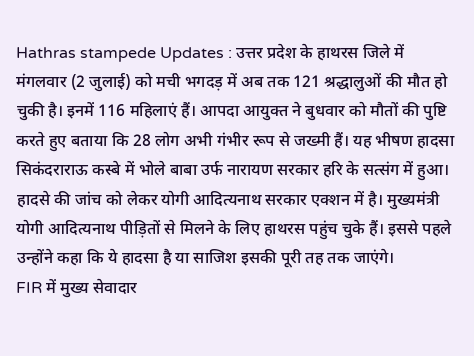Hathras stampede Updates : उत्तर प्रदेश के हाथरस जिले में मंगलवार (2 जुलाई) को मची भगदड़ में अब तक 121 श्रद्धालुओं की मौत हो चुकी है। इनमें 116 महिलाएं हैं। आपदा आयुक्त ने बुधवार को मौतों की पुष्टि करते हुए बताया कि 28 लोग अभी गंभीर रूप से जख्मी हैं। यह भीषण हादसा सिकंदराराऊ कस्बे में भोले बाबा उर्फ नारायण सरकार हरि के सत्संग में हुआ। हादसे की जांच को लेकर योगी आदित्यनाथ सरकार एक्शन में है। मुख्यमंत्री योगी आदित्यनाथ पीड़ितों से मिलने के लिए हाथरस पहुंच चुके हैं। इससे पहले उन्होंने कहा कि ये हादसा है या साजिश इसकी पूरी तह तक जाएंगे।
FIR में मुख्य सेवादार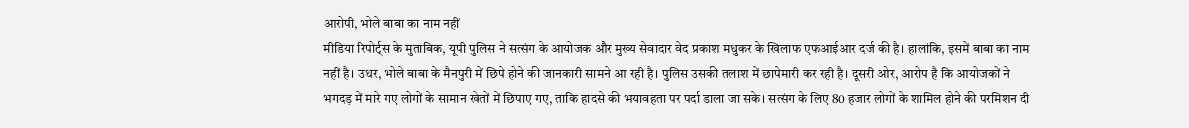आरोपी, भोले बाबा का नाम नहीं
मीडिया रिपोर्ट्स के मुताबिक, यूपी पुलिस ने सत्संग के आयोजक और मुख्य सेवादार वेद प्रकाश मधुकर के खिलाफ एफआईआर दर्ज की है। हालांकि, इसमें बाबा का नाम नहीं है। उधर, भोले बाबा के मैनपुरी में छिपे होने की जानकारी सामने आ रही है। पुलिस उसकी तलाश में छापेमारी कर रही है। दूसरी ओर, आरोप है कि आयोजकों ने भगदड़ में मारे गए लोगों के सामान खेतों में छिपाए गए, ताकि हादसे की भयावहता पर पर्दा डाला जा सके। सत्संग के लिए 80 हजार लोगों के शामिल होने की परमिशन दी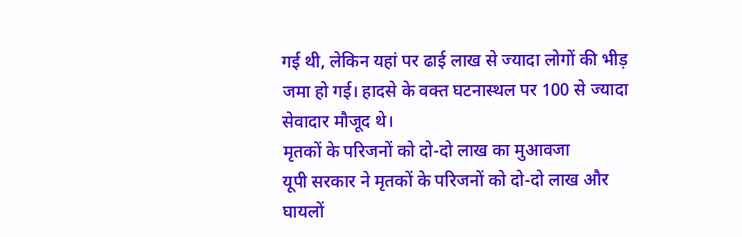गई थी, लेकिन यहां पर ढाई लाख से ज्यादा लोगों की भीड़ जमा हो गई। हादसे के वक्त घटनास्थल पर 100 से ज्यादा सेवादार मौजूद थे।
मृतकों के परिजनों को दो-दो लाख का मुआवजा
यूपी सरकार ने मृतकों के परिजनों को दो-दो लाख और घायलों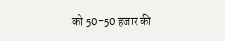को 50-50 हजार की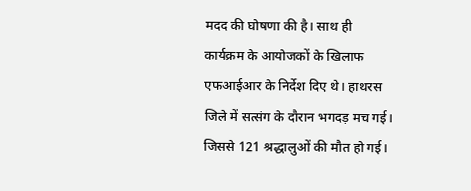मदद की घोषणा की है। साथ ही कार्यक्रम के आयोजकों के खिलाफ एफआईआर के निर्देश दिए थे। हाथरस जिले में सत्संग के दौरान भगदड़ मच गई। जिससे 121 श्रद्धालुओं की मौत हो गई।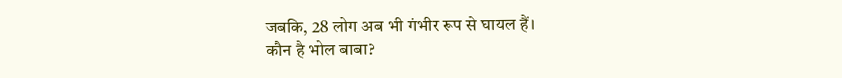जबकि, 28 लोग अब भी गंभीर रूप से घायल हैं।
कौन है भोल बाबा?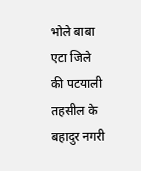भोले बाबा एटा जिले की पटयाली तहसील के बहादुर नगरी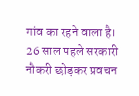गांव का रहने वाला है। 26 साल पहले सरकारी नौकरी छोड़कर प्रवचन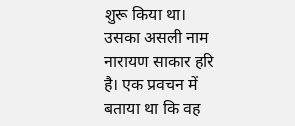शुरू किया था। उसका असली नाम नारायण साकार हरि है। एक प्रवचन में बताया था कि वह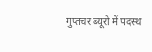गुप्तचर ब्यूरो में पदस्थ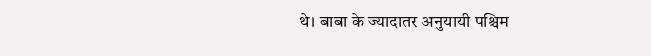थे। बाबा के ज्यादातर अनुयायी पश्चिम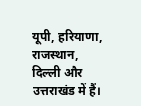यूपी, हरियाणा, राजस्थान, दिल्ली और उत्तराखंड में हैं।